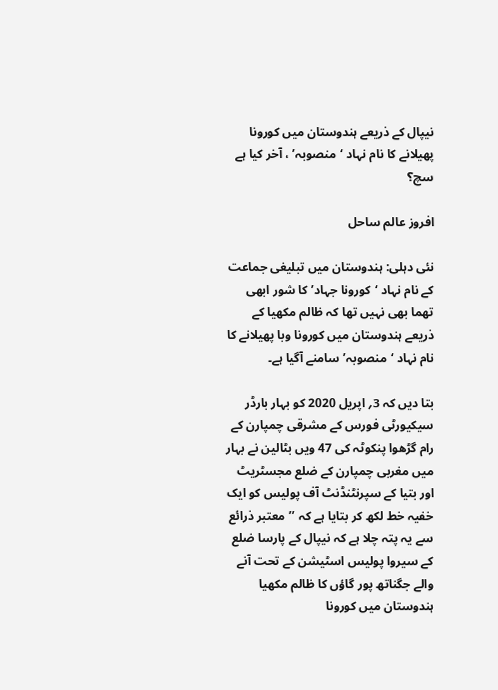نیپال کے ذریعے ہندوستان میں کورونا پھیلانے کا نام نہاد ‘منصوبہ’ ، آخر کیا ہے سچ؟

افروز عالم ساحل

نئی دہلی: ہندوستان میں تبلیغی جماعت کے نام نہاد ‘کورونا جہاد’ کا شور ابھی تھما بھی نہیں تھا کہ ظالم مکھیا کے ذریعے ہندوستان میں کورونا وبا پھیلانے کا نام نہاد ‘منصوبہ’ سامنے آگیا ہے۔

بتا دیں کہ 3؍ اپریل 2020 کو بہار بارڈر سیکیورٹی فورس کے مشرقی چمپارن کے رام گڑھوا پنکوٹہ کی 47 ویں بٹالین نے بہار میں مغربی چمپارن کے ضلع مجسٹریٹ اور بتیا کے سپرنٹنڈنٹ آف پولیس کو ایک خفیہ خط لکھ کر بتایا ہے کہ ’’معتبر ذرائع سے یہ پتہ چلا ہے کہ نیپال کے پارسا ضلع کے سیروا پولیس اسٹیشن کے تحت آنے والے جگناتھ پور گاؤں کا ظالم مكھيا ہندوستان میں کورونا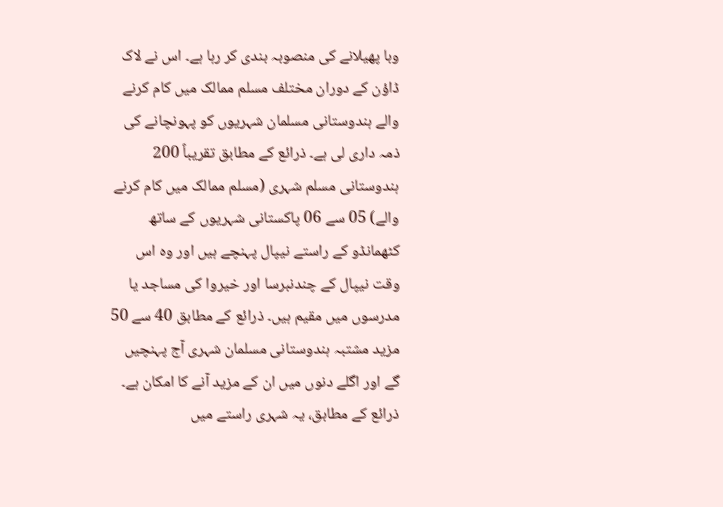وبا پھیلانے کی منصوبہ بندی کر رہا ہے۔ اس نے لاک ڈاؤن کے دوران مختلف مسلم ممالک میں کام کرنے والے ہندوستانی مسلمان شہریوں کو پہونچانے کی ذمہ داری لی ہے۔ ذرائع کے مطابق تقریباً 200 ہندوستانی مسلم شہری (مسلم ممالک میں کام کرنے والے) 05 سے 06 پاکستانی شہریوں کے ساتھ کٹھمانڈو کے راستے نیپال پہنچے ہیں اور وہ اس وقت نیپال کے چندنبرسا اور خیروا کی مساجد یا مدرسوں میں مقیم ہیں۔ ذرائع کے مطابق 40 سے 50 مزید مشتبہ ہندوستانی مسلمان شہری آج پہنچیں گے اور اگلے دنوں میں ان کے مزید آنے کا امکان ہے۔ ذرائع کے مطابق، یہ شہری راستے میں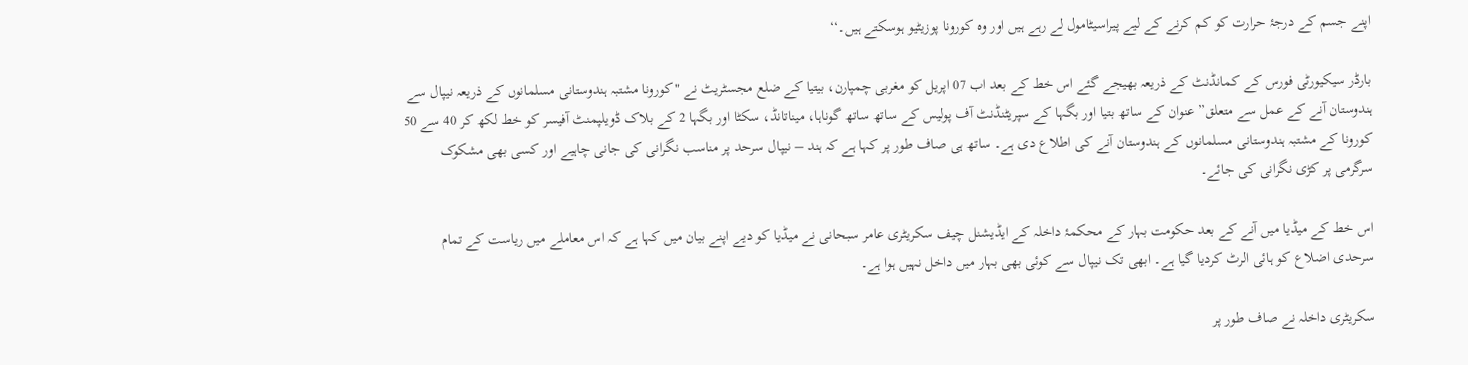اپنے جسم کے درجۂ حرارت کو کم کرنے کے لیے پیراسیٹامول لے رہے ہیں اور وہ کورونا پوزیٹیو ہوسکتے ہیں۔‘‘

بارڈر سیکیورٹی فورس کے کمانڈنٹ کے ذریعہ بھیجے گئے اس خط کے بعد اب 07 اپریل کو مغربی چمپارن، بیتیا کے ضلع مجسٹریٹ نے "کورونا مشتبہ ہندوستانی مسلمانوں کے ذریعہ نیپال سے ہندوستان آنے کے عمل سے متعلق” عنوان کے ساتھ بتیا اور بگہا کے سپریٹنڈنٹ آف پولیس کے ساتھ ساتھ گوناہا، میناتانڈ، سکٹا اور بگہا 2 کے بلاک ڈویلپمنٹ آفیسر کو خط لکھ کر 40 سے 50 کورونا کے مشتبہ ہندوستانی مسلمانوں کے ہندوستان آنے کی اطلاع دی ہے۔ ساتھ ہی صاف طور پر کہا ہے کہ ہند – نیپال سرحد پر مناسب نگرانی کی جانی چاہیے اور کسی بھی مشکوک سرگرمی پر کڑی نگرانی کی جائے۔

اس خط کے میڈیا میں آنے کے بعد حکومت بہار کے محکمۂ داخلہ کے ایڈیشنل چیف سکریٹری عامر سبحانی نے میڈیا کو دیے اپنے بیان میں کہا ہے کہ اس معاملے میں ریاست کے تمام سرحدی اضلاع کو ہائی الرٹ کردیا گیا ہے۔ ابھی تک نیپال سے کوئی بھی بہار میں داخل نہیں ہوا ہے۔

سکریٹری داخلہ نے صاف طور پر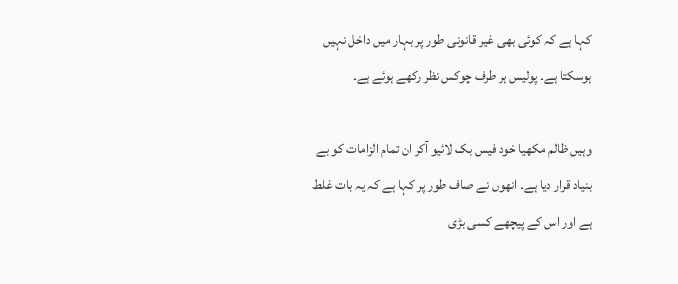کہا ہے کہ کوئی بھی غیر قانونی طور پر بہار میں داخل نہیں ہوسکتا ہے۔ پولیس ہر طرف چوکس نظر رکھے ہوئے ہے۔

وہیں ظالم مکھیا خود فیس بک لائیو آکر ان تمام الزامات کو بے بنیاد قرار دیا ہے۔ انھوں نے صاف طور پر کہا ہے کہ یہ بات غلط ہے اور اس کے پیچھے کسی بڑی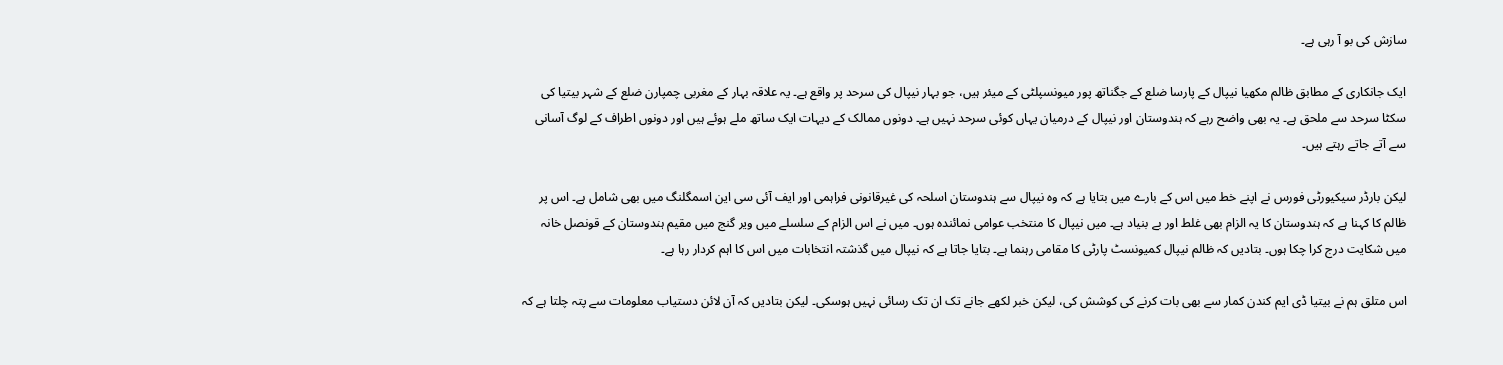سازش کی بو آ رہی ہے۔

ایک جانکاری کے مطابق ظالم مکھیا نیپال کے پارسا ضلع کے جگناتھ پور میونسپلٹی کے میئر ہیں، جو بہار نیپال کی سرحد پر واقع ہے۔ یہ علاقہ بہار کے مغربی چمپارن ضلع کے شہر بیتیا کی سکٹا سرحد سے ملحق ہے۔ یہ بھی واضح رہے کہ ہندوستان اور نیپال کے درمیان یہاں کوئی سرحد نہیں ہے۔ دونوں ممالک کے دیہات ایک ساتھ ملے ہوئے ہیں اور دونوں اطراف کے لوگ آسانی سے آتے جاتے رہتے ہیں۔

لیکن بارڈر سیکیورٹی فورس نے اپنے خط میں اس کے بارے میں بتایا ہے کہ وہ نیپال سے ہندوستان اسلحہ کی غیرقانونی فراہمی اور ایف آئی سی این اسمگلنگ میں بھی شامل ہے۔ اس پر ظالم کا کہنا ہے کہ ہندوستان کا یہ الزام بھی غلط اور بے بنیاد ہے۔ میں نیپال کا منتخب عوامی نمائندہ ہوں۔ میں نے اس الزام کے سلسلے میں ویر گنج میں مقیم ہندوستان کے قونصل خانہ میں شکایت درج کرا چکا ہوں۔ بتادیں کہ ظالم نیپال کمیونسٹ پارٹی کا مقامی رہنما ہے۔ بتایا جاتا ہے کہ نیپال میں گذشتہ انتخابات میں اس کا اہم کردار رہا ہے۔

اس متلق ہم نے بیتیا ڈی ایم کندن کمار سے بھی بات کرنے کی کوشش کی، لیکن خبر لکھے جانے تک ان تک رسائی نہیں ہوسکی۔ لیکن بتادیں کہ آن لائن دستیاب معلومات سے پتہ چلتا ہے کہ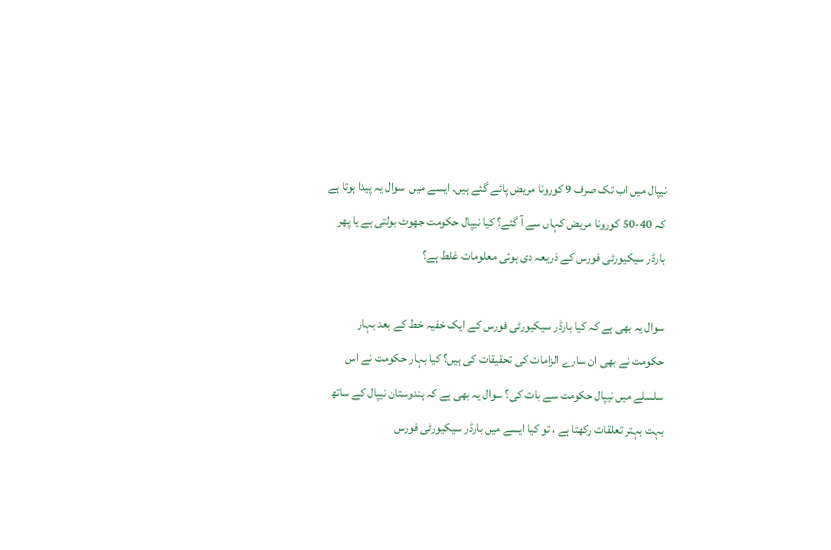نیپال میں اب تک صرف 9 کورونا مریض پائے گئے ہیں۔ ایسے میں  سوال یہ پیدا ہوتا ہے کہ 40-50 کورونا مریض کہاں سے آ گئے؟ کیا نیپال حکومت جھوٹ بولتی ہے یا پھر بارڈر سیکیورٹی فورس کے ذریعہ دی ہوئی معلومات غلط ہے؟

سوال یہ بھی ہے کہ کیا بارڈر سیکیورٹی فورس کے ایک خفیہ خط کے بعد بہار حکومت نے بھی ان سارے الزامات کی تحقیقات کی ہیں؟ کیا بہار حکومت نے اس سلسلے میں نیپال حکومت سے بات کی؟ سوال یہ بھی ہے کہ ہندوستان نیپال کے ساتھ بہت بہتر تعلقات رکھتا ہے ، تو کیا ایسے میں بارڈر سیکیورٹی فورس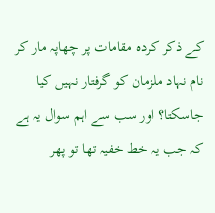کے ذکر کردہ مقامات پر چھاپہ مار کر نام نہاد ملزمان کو گرفتار نہیں کیا جاسکتا؟ اور سب سے اہم سوال یہ ہے کہ جب یہ خط خفیہ تھا تو پھر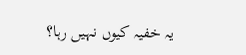یہ خفیہ کیوں نہیں رہا؟